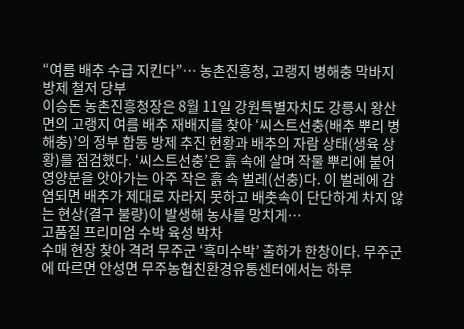“여름 배추 수급 지킨다”… 농촌진흥청, 고랭지 병해충 막바지 방제 철저 당부
이승돈 농촌진흥청장은 8월 11일 강원특별자치도 강릉시 왕산면의 고랭지 여름 배추 재배지를 찾아 ‘씨스트선충(배추 뿌리 병해충)’의 정부 합동 방제 추진 현황과 배추의 자람 상태(생육 상황)를 점검했다. ‘씨스트선충’은 흙 속에 살며 작물 뿌리에 붙어 영양분을 앗아가는 아주 작은 흙 속 벌레(선충)다. 이 벌레에 감염되면 배추가 제대로 자라지 못하고 배춧속이 단단하게 차지 않는 현상(결구 불량)이 발생해 농사를 망치게…
고품질 프리미엄 수박 육성 박차
수매 현장 찾아 격려 무주군 ‘흑미수박’ 출하가 한창이다. 무주군에 따르면 안성면 무주농협친환경유통센터에서는 하루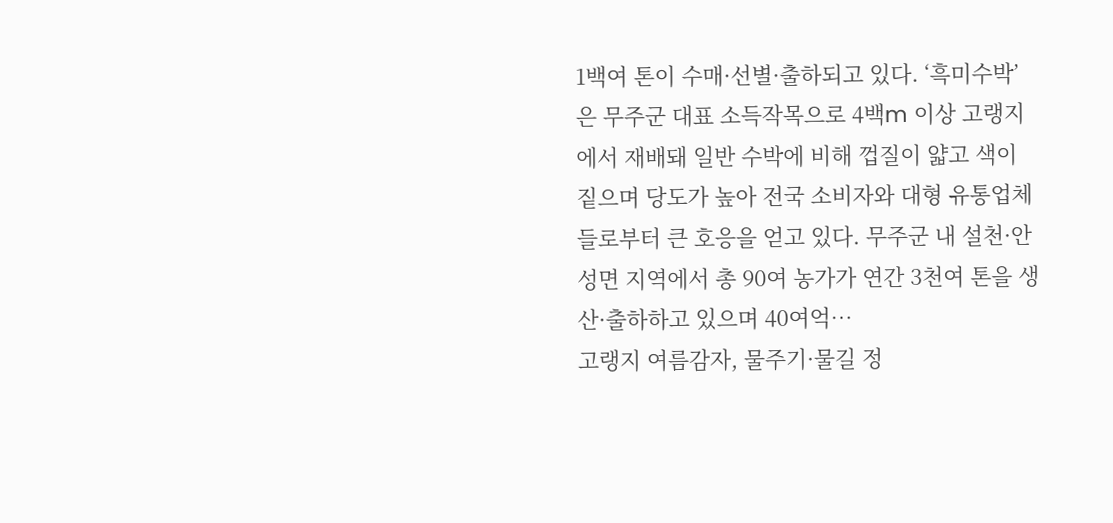1백여 톤이 수매·선별·출하되고 있다. ‘흑미수박’은 무주군 대표 소득작목으로 4백m 이상 고랭지에서 재배돼 일반 수박에 비해 껍질이 얇고 색이 짙으며 당도가 높아 전국 소비자와 대형 유통업체들로부터 큰 호응을 얻고 있다. 무주군 내 설천·안성면 지역에서 총 90여 농가가 연간 3천여 톤을 생산·출하하고 있으며 40여억…
고랭지 여름감자, 물주기·물길 정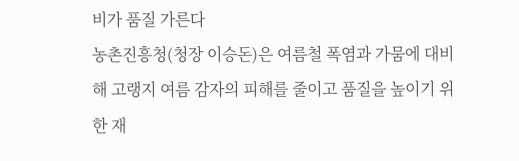비가 품질 가른다
농촌진흥청(청장 이승돈)은 여름철 폭염과 가뭄에 대비해 고랭지 여름 감자의 피해를 줄이고 품질을 높이기 위한 재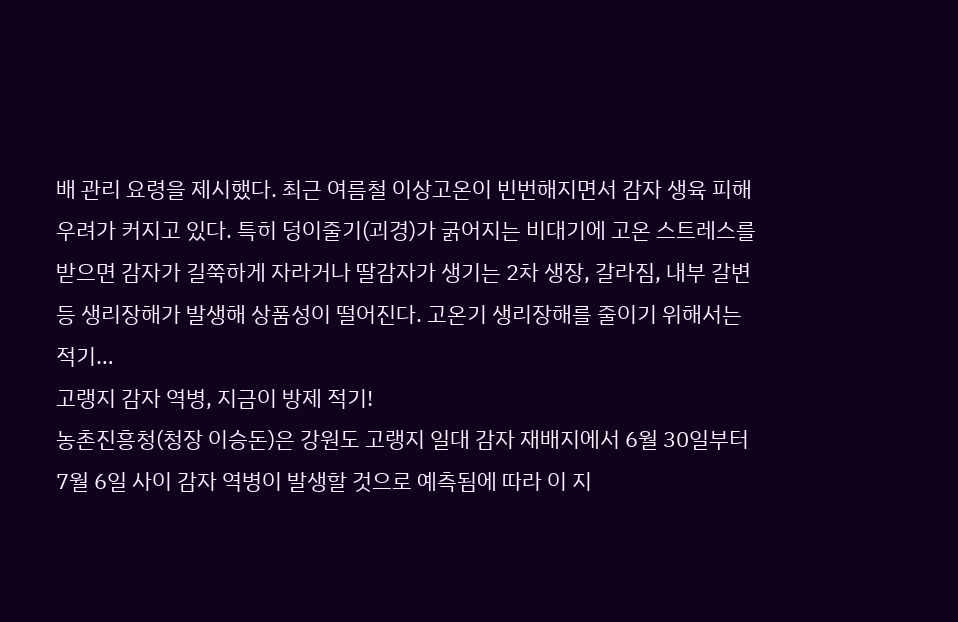배 관리 요령을 제시했다. 최근 여름철 이상고온이 빈번해지면서 감자 생육 피해 우려가 커지고 있다. 특히 덩이줄기(괴경)가 굵어지는 비대기에 고온 스트레스를 받으면 감자가 길쭉하게 자라거나 딸감자가 생기는 2차 생장, 갈라짐, 내부 갈변 등 생리장해가 발생해 상품성이 떨어진다. 고온기 생리장해를 줄이기 위해서는 적기…
고랭지 감자 역병, 지금이 방제 적기!
농촌진흥청(청장 이승돈)은 강원도 고랭지 일대 감자 재배지에서 6월 30일부터 7월 6일 사이 감자 역병이 발생할 것으로 예측됨에 따라 이 지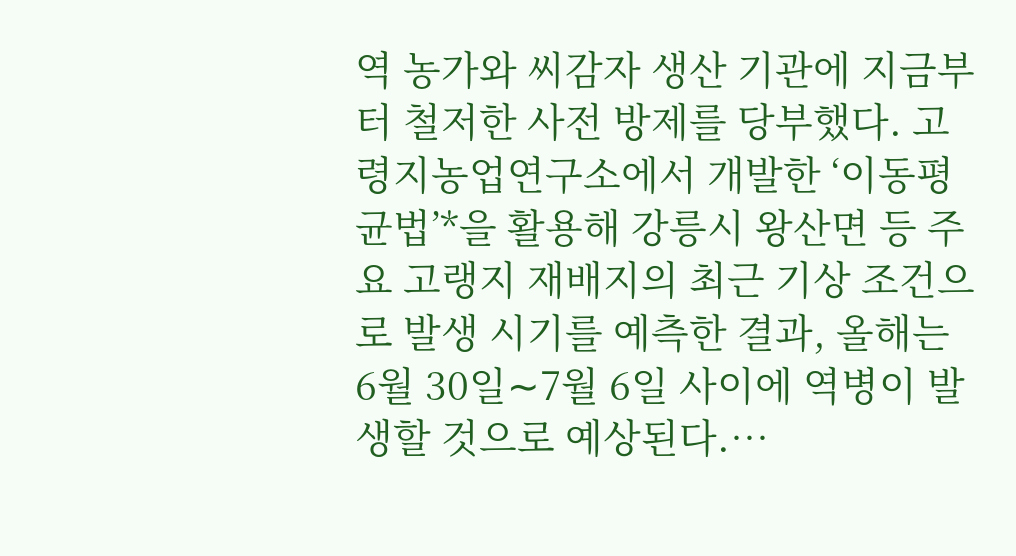역 농가와 씨감자 생산 기관에 지금부터 철저한 사전 방제를 당부했다. 고령지농업연구소에서 개발한 ‘이동평균법’*을 활용해 강릉시 왕산면 등 주요 고랭지 재배지의 최근 기상 조건으로 발생 시기를 예측한 결과, 올해는 6월 30일∼7월 6일 사이에 역병이 발생할 것으로 예상된다.…